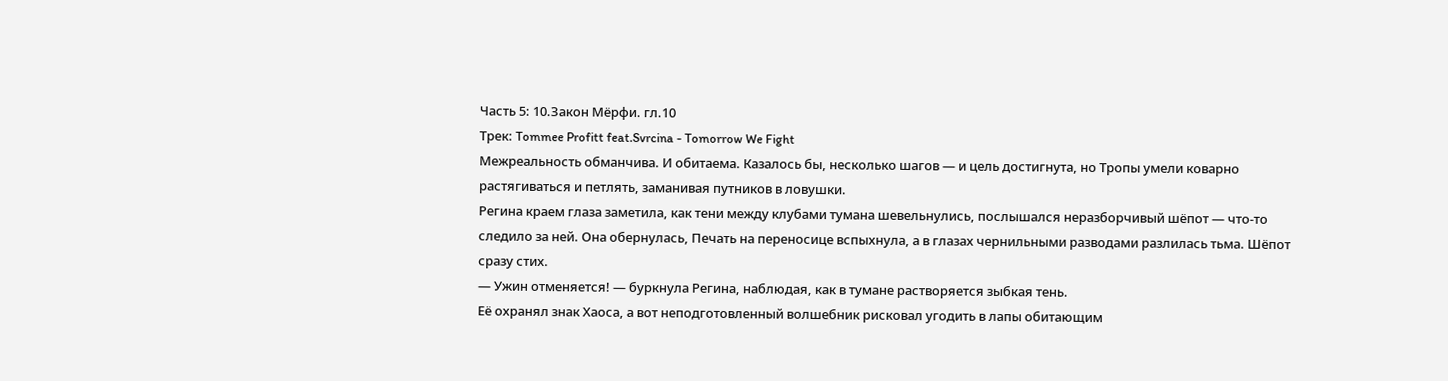Часть 5: 10.Закон Мёрфи. гл.10
Трек: Tommee Profitt feat.Svrcina - Tomorrow We Fight
Межреальность обманчива. И обитаема. Казалось бы, несколько шагов — и цель достигнута, но Тропы умели коварно растягиваться и петлять, заманивая путников в ловушки.
Регина краем глаза заметила, как тени между клубами тумана шевельнулись, послышался неразборчивый шёпот — что-то следило за ней. Она обернулась, Печать на переносице вспыхнула, а в глазах чернильными разводами разлилась тьма. Шёпот сразу стих.
— Ужин отменяется! — буркнула Регина, наблюдая, как в тумане растворяется зыбкая тень.
Её охранял знак Хаоса, а вот неподготовленный волшебник рисковал угодить в лапы обитающим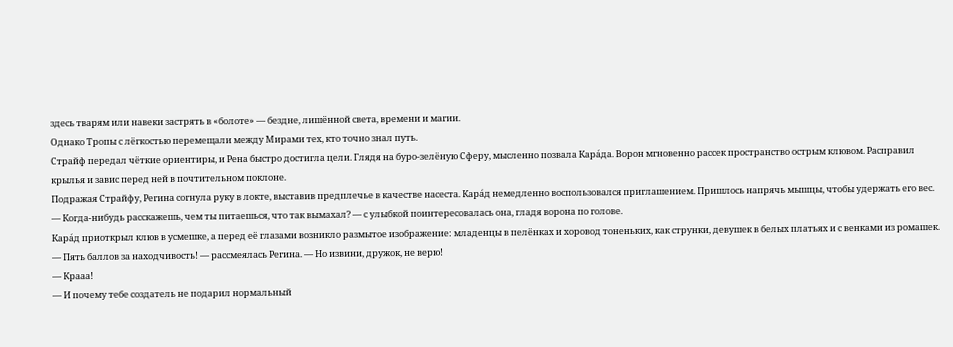здесь тварям или навеки застрять в «болоте» — бездне, лишённой света, времени и магии.
Однако Тропы с лёгкостью перемещали между Мирами тех, кто точно знал путь.
Страйф передал чёткие ориентиры, и Рена быстро достигла цели. Глядя на буро-зелёную Сферу, мысленно позвала Карáда. Ворон мгновенно рассек пространство острым клювом. Расправил крылья и завис перед ней в почтительном поклоне.
Подражая Страйфу, Регина согнула руку в локте, выставив предплечье в качестве насеста. Карáд немедленно воспользовался приглашением. Пришлось напрячь мышцы, чтобы удержать его вес.
— Когда-нибудь расскажешь, чем ты питаешься, что так вымахал? — с улыбкой поинтересовалась она, гладя ворона по голове.
Карáд приоткрыл клюв в усмешке, а перед её глазами возникло размытое изображение: младенцы в пелёнках и хоровод тоненьких, как струнки, девушек в белых платьях и с венками из ромашек.
— Пять баллов за находчивость! — рассмеялась Регина. — Но извини, дружок, не верю!
— Крааа!
— И почему тебе создатель не подарил нормальный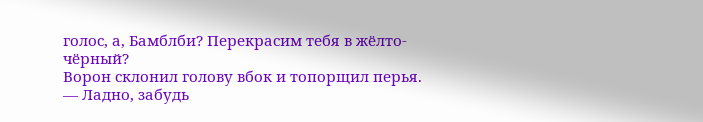голос, а, Бамблби? Перекрасим тебя в жёлто-чёрный?
Ворон склонил голову вбок и топорщил перья.
— Ладно, забудь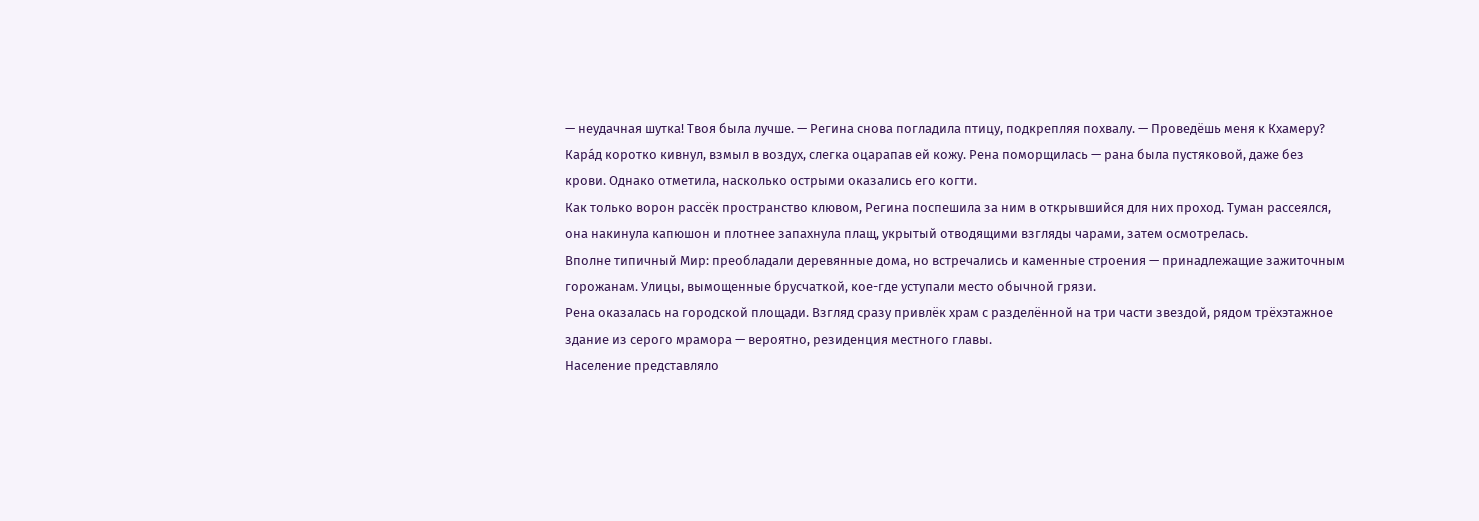— неудачная шутка! Твоя была лучше. — Регина снова погладила птицу, подкрепляя похвалу. — Проведёшь меня к Кхамеру?
Карáд коротко кивнул, взмыл в воздух, слегка оцарапав ей кожу. Рена поморщилась — рана была пустяковой, даже без крови. Однако отметила, насколько острыми оказались его когти.
Как только ворон рассёк пространство клювом, Регина поспешила за ним в открывшийся для них проход. Туман рассеялся, она накинула капюшон и плотнее запахнула плащ, укрытый отводящими взгляды чарами, затем осмотрелась.
Вполне типичный Мир: преобладали деревянные дома, но встречались и каменные строения — принадлежащие зажиточным горожанам. Улицы, вымощенные брусчаткой, кое-где уступали место обычной грязи.
Рена оказалась на городской площади. Взгляд сразу привлёк храм с разделённой на три части звездой, рядом трёхэтажное здание из серого мрамора — вероятно, резиденция местного главы.
Население представляло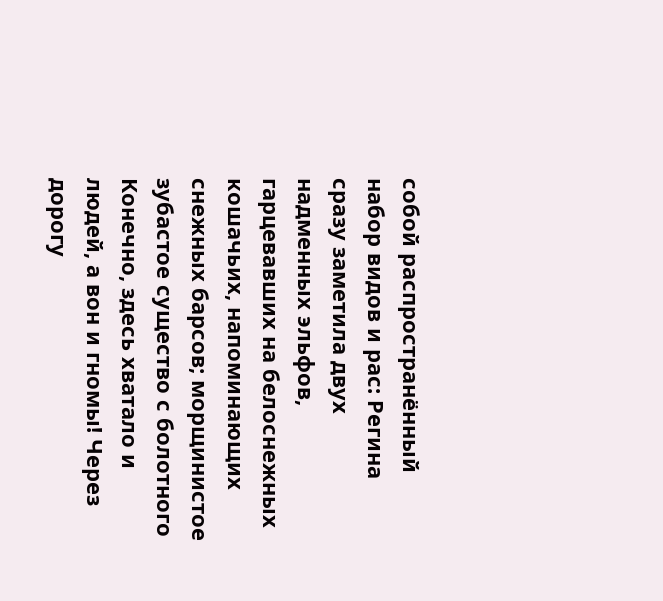собой распространённый набор видов и рас: Регина сразу заметила двух надменных эльфов, гарцевавших на белоснежных кошачьих, напоминающих снежных барсов; морщинистое зубастое существо с болотного
Конечно, здесь хватало и людей, а вон и гномы! Через дорогу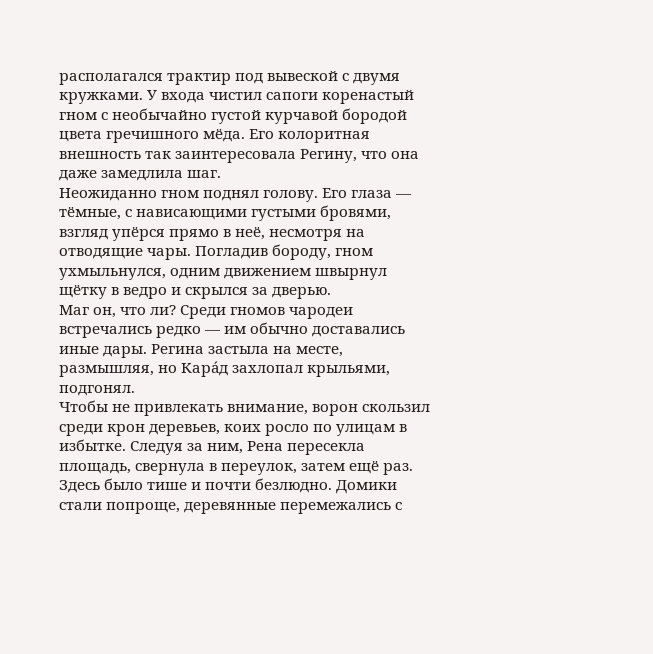располагался трактир под вывеской с двумя кружками. У входа чистил сапоги коренастый гном с необычайно густой курчавой бородой цвета гречишного мёда. Его колоритная внешность так заинтересовала Регину, что она даже замедлила шаг.
Неожиданно гном поднял голову. Его глаза — тёмные, с нависающими густыми бровями, взгляд упёрся прямо в неё, несмотря на отводящие чары. Погладив бороду, гном ухмыльнулся, одним движением швырнул щётку в ведро и скрылся за дверью.
Маг он, что ли? Среди гномов чародеи встречались редко — им обычно доставались иные дары. Регина застыла на месте, размышляя, но Карáд захлопал крыльями, подгонял.
Чтобы не привлекать внимание, ворон скользил среди крон деревьев, коих росло по улицам в избытке. Следуя за ним, Рена пересекла площадь, свернула в переулок, затем ещё раз.
Здесь было тише и почти безлюдно. Домики стали попроще, деревянные перемежались с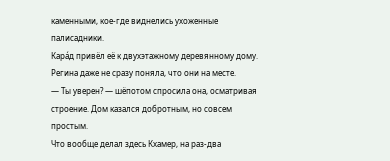каменными, кое-где виднелись ухоженные палисадники.
Карáд привёл её к двухэтажному деревянному дому. Регина даже не сразу поняла, что они на месте.
— Ты уверен? — шёпотом спросила она, осматривая строение. Дом казался добротным, но совсем простым.
Что вообще делал здесь Кхамер, на раз-два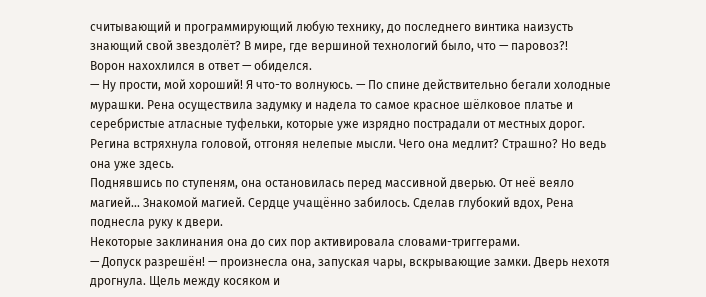считывающий и программирующий любую технику, до последнего винтика наизусть знающий свой звездолёт? В мире, где вершиной технологий было, что — паровоз?!
Ворон нахохлился в ответ — обиделся.
— Ну прости, мой хороший! Я что-то волнуюсь. — По спине действительно бегали холодные мурашки. Рена осуществила задумку и надела то самое красное шёлковое платье и серебристые атласные туфельки, которые уже изрядно пострадали от местных дорог.
Регина встряхнула головой, отгоняя нелепые мысли. Чего она медлит? Страшно? Но ведь она уже здесь.
Поднявшись по ступеням, она остановилась перед массивной дверью. От неё веяло магией... Знакомой магией. Сердце учащённо забилось. Сделав глубокий вдох, Рена поднесла руку к двери.
Некоторые заклинания она до сих пор активировала словами-триггерами.
— Допуск разрешён! — произнесла она, запуская чары, вскрывающие замки. Дверь нехотя дрогнула. Щель между косяком и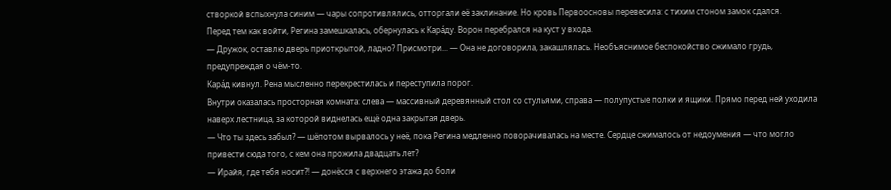створкой вспыхнула синим — чары сопротивлялись, отторгали её заклинание. Но кровь Первоосновы перевесила: с тихим стоном замок сдался.
Перед тем как войти, Регина замешкалась, обернулась к Карáду. Ворон перебрался на куст у входа.
— Дружок, оставлю дверь приоткрытой, ладно? Присмотри... — Она не договорила, закашлялась. Необъяснимое беспокойство сжимало грудь, предупреждая о чём-то.
Карáд кивнул. Рена мысленно перекрестилась и переступила порог.
Внутри оказалась просторная комната: слева — массивный деревянный стол со стульями, справа — полупустые полки и ящики. Прямо перед ней уходила наверх лестница, за которой виднелась ещё одна закрытая дверь.
— Что ты здесь забыл? — шёпотом вырвалось у неё, пока Регина медленно поворачивалась на месте. Сердце сжималось от недоумения — что могло привести сюда того, с кем она прожила двадцать лет?
— Ирайя, где тебя носит?! — донёсся с верхнего этажа до боли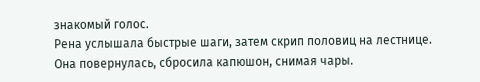знакомый голос.
Рена услышала быстрые шаги, затем скрип половиц на лестнице. Она повернулась, сбросила капюшон, снимая чары.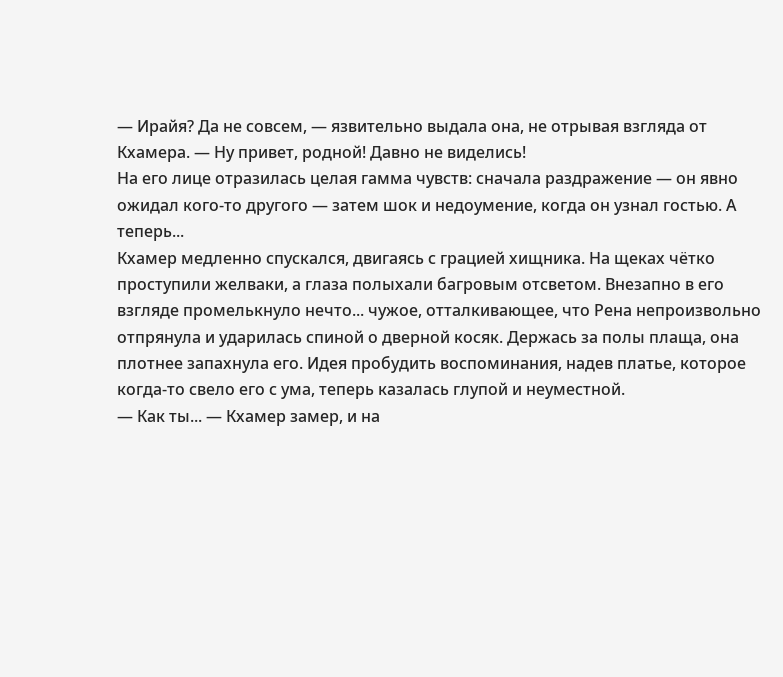— Ирайя? Да не совсем, — язвительно выдала она, не отрывая взгляда от Кхамера. — Ну привет, родной! Давно не виделись!
На его лице отразилась целая гамма чувств: сначала раздражение — он явно ожидал кого-то другого — затем шок и недоумение, когда он узнал гостью. А теперь...
Кхамер медленно спускался, двигаясь с грацией хищника. На щеках чётко проступили желваки, а глаза полыхали багровым отсветом. Внезапно в его взгляде промелькнуло нечто... чужое, отталкивающее, что Рена непроизвольно отпрянула и ударилась спиной о дверной косяк. Держась за полы плаща, она плотнее запахнула его. Идея пробудить воспоминания, надев платье, которое когда-то свело его с ума, теперь казалась глупой и неуместной.
— Как ты... — Кхамер замер, и на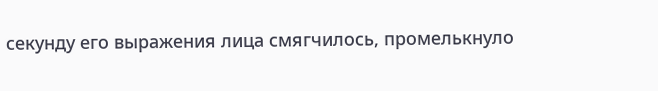секунду его выражения лица смягчилось, промелькнуло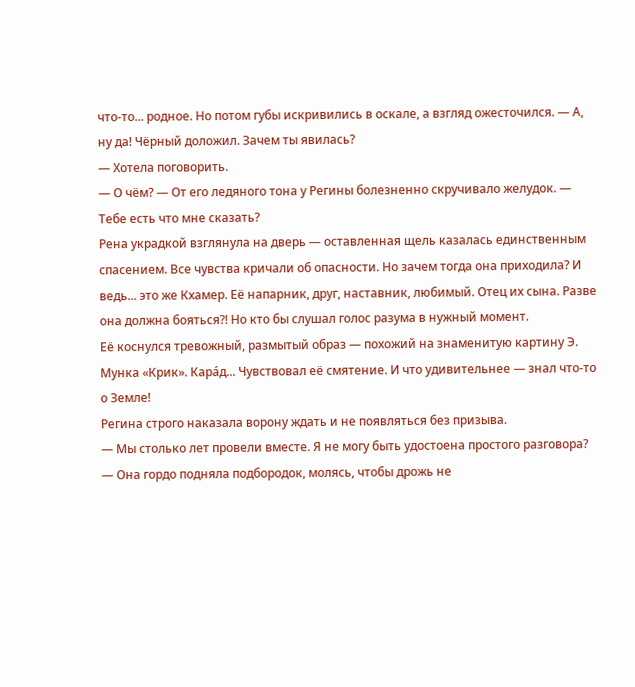что-то... родное. Но потом губы искривились в оскале, а взгляд ожесточился. — А, ну да! Чёрный доложил. Зачем ты явилась?
— Хотела поговорить.
— О чём? — От его ледяного тона у Регины болезненно скручивало желудок. — Тебе есть что мне сказать?
Рена украдкой взглянула на дверь — оставленная щель казалась единственным спасением. Все чувства кричали об опасности. Но зачем тогда она приходила? И ведь... это же Кхамер. Её напарник, друг, наставник, любимый. Отец их сына. Разве она должна бояться?! Но кто бы слушал голос разума в нужный момент.
Её коснулся тревожный, размытый образ — похожий на знаменитую картину Э. Мунка «Крик». Карáд... Чувствовал её смятение. И что удивительнее — знал что-то о Земле!
Регина строго наказала ворону ждать и не появляться без призыва.
— Мы столько лет провели вместе. Я не могу быть удостоена простого разговора? — Она гордо подняла подбородок, молясь, чтобы дрожь не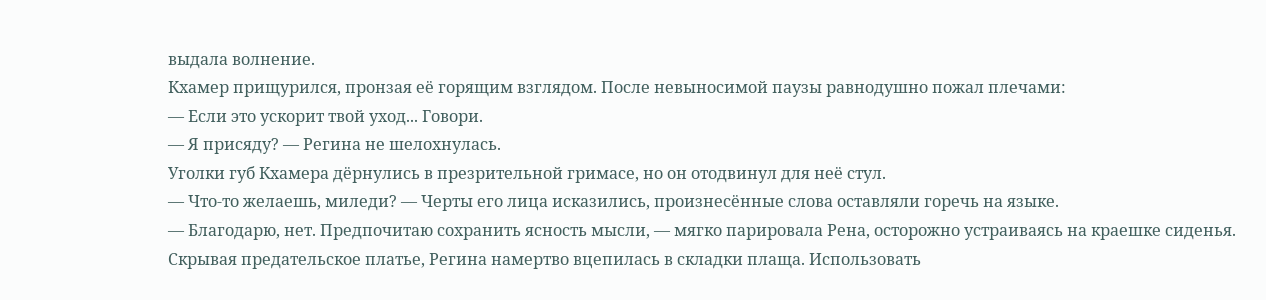выдала волнение.
Кхамер прищурился, пронзая её горящим взглядом. После невыносимой паузы равнодушно пожал плечами:
— Если это ускорит твой уход... Говори.
— Я присяду? — Регина не шелохнулась.
Уголки губ Кхамера дёрнулись в презрительной гримасе, но он отодвинул для неё стул.
— Что-то желаешь, миледи? — Черты его лица исказились, произнесённые слова оставляли горечь на языке.
— Благодарю, нет. Предпочитаю сохранить ясность мысли, — мягко парировала Рена, осторожно устраиваясь на краешке сиденья.
Скрывая предательское платье, Регина намертво вцепилась в складки плаща. Использовать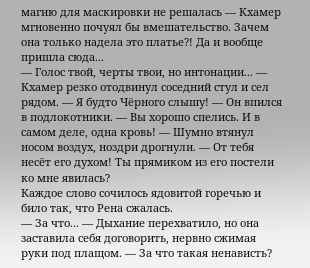магию для маскировки не решалась — Кхамер мгновенно почуял бы вмешательство. Зачем она только надела это платье?! Да и вообще пришла сюда...
— Голос твой, черты твои, но интонации... — Кхамер резко отодвинул соседний стул и сел рядом. — Я будто Чёрного слышу! — Он впился в подлокотники. — Вы хорошо спелись. И в самом деле, одна кровь! — Шумно втянул носом воздух, ноздри дрогнули. — От тебя несёт его духом! Ты прямиком из его постели ко мне явилась?
Каждое слово сочилось ядовитой горечью и било так, что Рена сжалась.
— За что... — Дыхание перехватило, но она заставила себя договорить, нервно сжимая руки под плащом. — За что такая ненависть?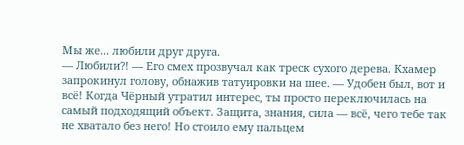Мы же... любили друг друга.
— Любили?! — Его смех прозвучал как треск сухого дерева. Кхамер запрокинул голову, обнажив татуировки на шее. — Удобен был, вот и всё! Когда Чёрный утратил интерес, ты просто переключилась на самый подходящий объект. Защита, знания, сила — всё, чего тебе так не хватало без него! Но стоило ему пальцем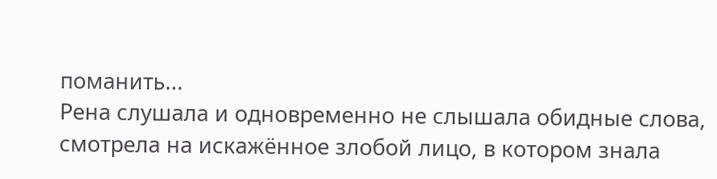поманить...
Рена слушала и одновременно не слышала обидные слова, смотрела на искажённое злобой лицо, в котором знала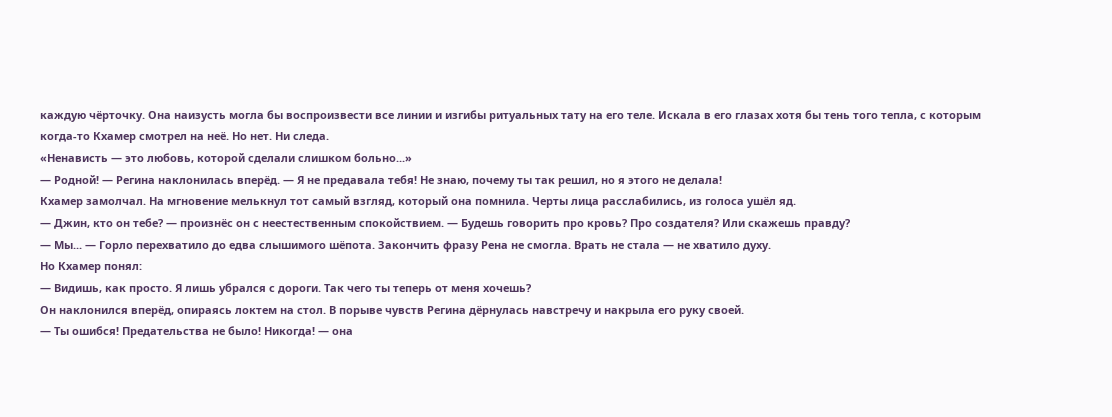каждую чёрточку. Она наизусть могла бы воспроизвести все линии и изгибы ритуальных тату на его теле. Искала в его глазах хотя бы тень того тепла, с которым когда-то Кхамер смотрел на неё. Но нет. Ни следа.
«Ненависть — это любовь, которой сделали слишком больно...»
— Родной! — Регина наклонилась вперёд. — Я не предавала тебя! Не знаю, почему ты так решил, но я этого не делала!
Кхамер замолчал. На мгновение мелькнул тот самый взгляд, который она помнила. Черты лица расслабились, из голоса ушёл яд.
— Джин, кто он тебе? — произнёс он с неестественным спокойствием. — Будешь говорить про кровь? Про создателя? Или скажешь правду?
— Мы... — Горло перехватило до едва слышимого шёпота. Закончить фразу Рена не смогла. Врать не стала — не хватило духу.
Но Кхамер понял:
— Видишь, как просто. Я лишь убрался с дороги. Так чего ты теперь от меня хочешь?
Он наклонился вперёд, опираясь локтем на стол. В порыве чувств Регина дёрнулась навстречу и накрыла его руку своей.
— Ты ошибся! Предательства не было! Никогда! — она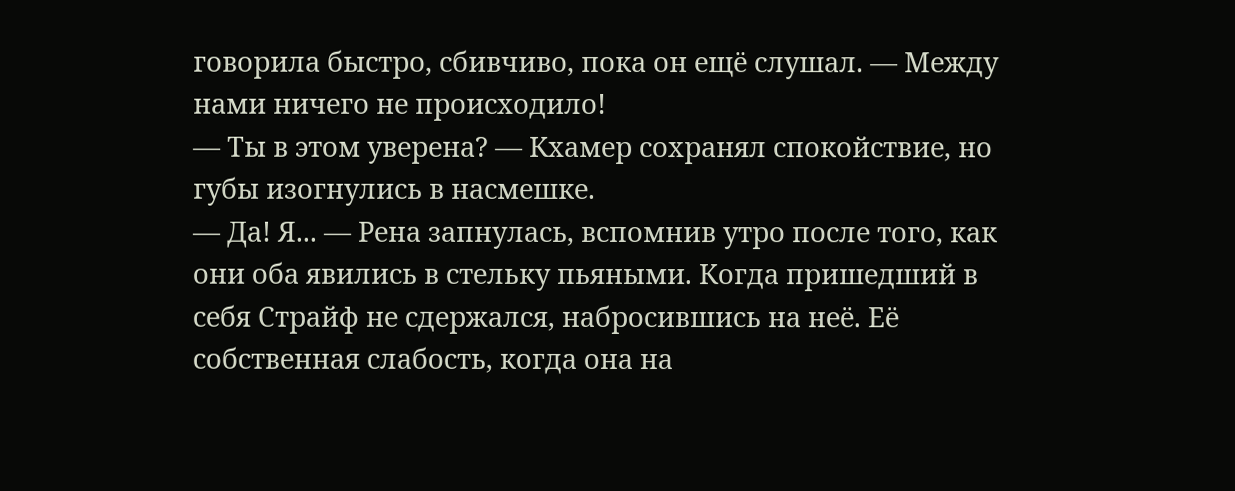говорила быстро, сбивчиво, пока он ещё слушал. — Между нами ничего не происходило!
— Ты в этом уверена? — Кхамер сохранял спокойствие, но губы изогнулись в насмешке.
— Да! Я... — Рена запнулась, вспомнив утро после того, как они оба явились в стельку пьяными. Когда пришедший в себя Страйф не сдержался, набросившись на неё. Её собственная слабость, когда она на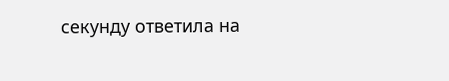секунду ответила на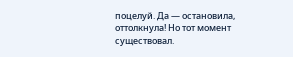поцелуй. Да — остановила, оттолкнула! Но тот момент существовал.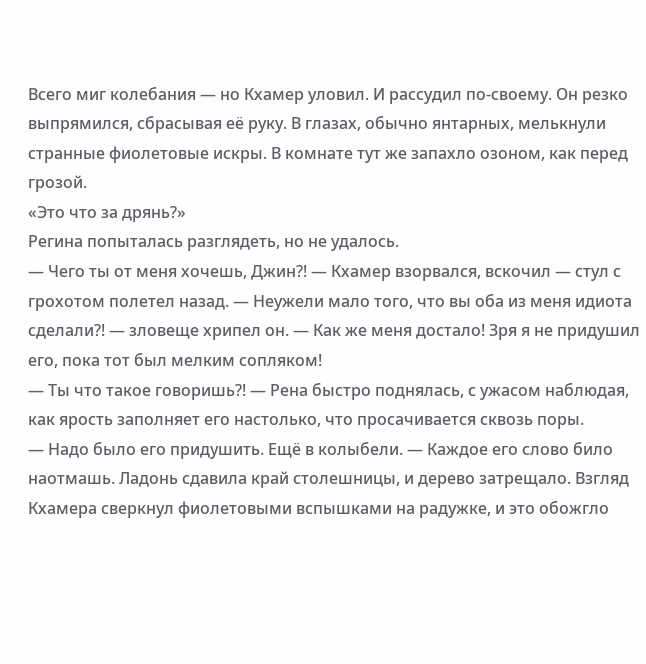Всего миг колебания — но Кхамер уловил. И рассудил по-своему. Он резко выпрямился, сбрасывая её руку. В глазах, обычно янтарных, мелькнули странные фиолетовые искры. В комнате тут же запахло озоном, как перед грозой.
«Это что за дрянь?»
Регина попыталась разглядеть, но не удалось.
— Чего ты от меня хочешь, Джин?! — Кхамер взорвался, вскочил — стул с грохотом полетел назад. — Неужели мало того, что вы оба из меня идиота сделали?! — зловеще хрипел он. — Как же меня достало! Зря я не придушил его, пока тот был мелким сопляком!
— Ты что такое говоришь?! — Рена быстро поднялась, с ужасом наблюдая, как ярость заполняет его настолько, что просачивается сквозь поры.
— Надо было его придушить. Ещё в колыбели. — Каждое его слово било наотмашь. Ладонь сдавила край столешницы, и дерево затрещало. Взгляд Кхамера сверкнул фиолетовыми вспышками на радужке, и это обожгло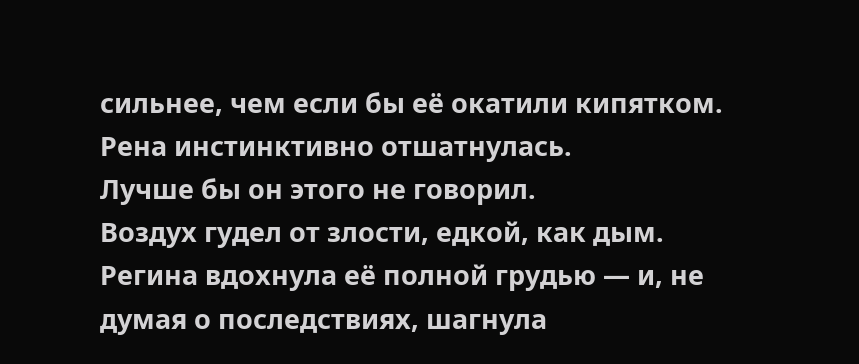сильнее, чем если бы её окатили кипятком. Рена инстинктивно отшатнулась.
Лучше бы он этого не говорил.
Воздух гудел от злости, едкой, как дым. Регина вдохнула её полной грудью — и, не думая о последствиях, шагнула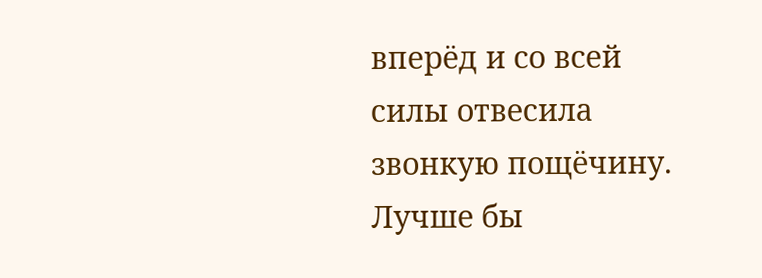вперёд и со всей силы отвесила звонкую пощёчину.
Лучше бы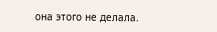она этого не делала.